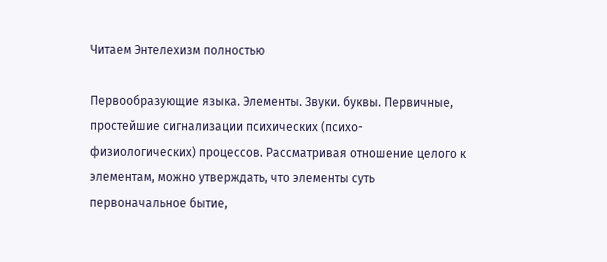Читаем Энтелехизм полностью

Первообразующие языка. Элементы. Звуки. буквы. Первичные, простейшие сигнализации психических (психо-физиологических) процессов. Рассматривая отношение целого к элементам, можно утверждать, что элементы суть первоначальное бытие,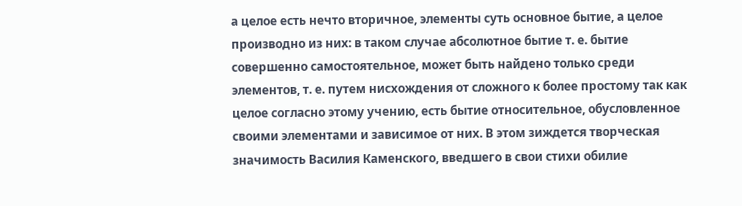а целое есть нечто вторичное, элементы суть основное бытие, а целое производно из них: в таком случае абсолютное бытие т. е. бытие совершенно самостоятельное, может быть найдено только среди элементов, т. е. путем нисхождения от сложного к более простому так как целое согласно этому учению, есть бытие относительное, обусловленное своими элементами и зависимое от них. В этом зиждется творческая значимость Василия Каменского, введшего в свои стихи обилие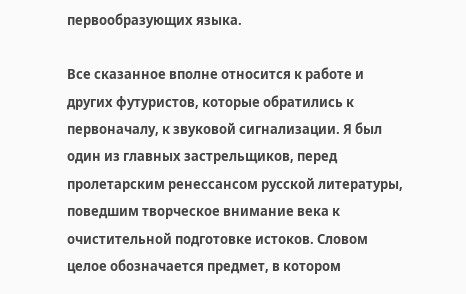первообразующих языка.

Все сказанное вполне относится к работе и других футуристов, которые обратились к первоначалу, к звуковой сигнализации. Я был один из главных застрельщиков, перед пролетарским ренессансом русской литературы, поведшим творческое внимание века к очистительной подготовке истоков. Словом целое обозначается предмет, в котором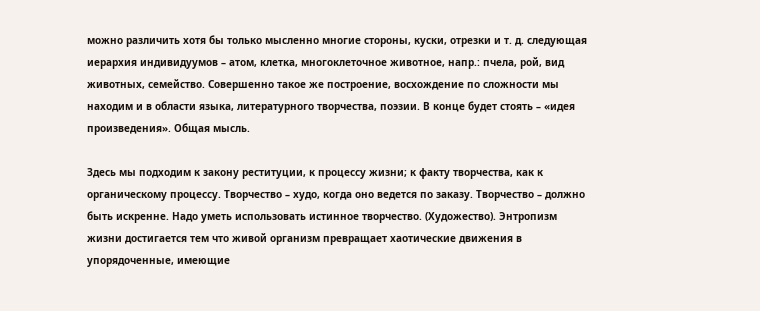можно различить хотя бы только мысленно многие стороны, куски, отрезки и т. д. следующая иерархия индивидуумов – атом, клетка, многоклеточное животное, напр.: пчела, рой, вид животных, семейство. Совершенно такое же построение, восхождение по сложности мы находим и в области языка, литературного творчества, поэзии. В конце будет стоять – «идея произведения». Общая мысль.

Здесь мы подходим к закону реституции, к процессу жизни; к факту творчества, как к органическому процессу. Творчество – худо, когда оно ведется по заказу. Творчество – должно быть искренне. Надо уметь использовать истинное творчество. (Художество). Энтропизм жизни достигается тем что живой организм превращает хаотические движения в упорядоченные, имеющие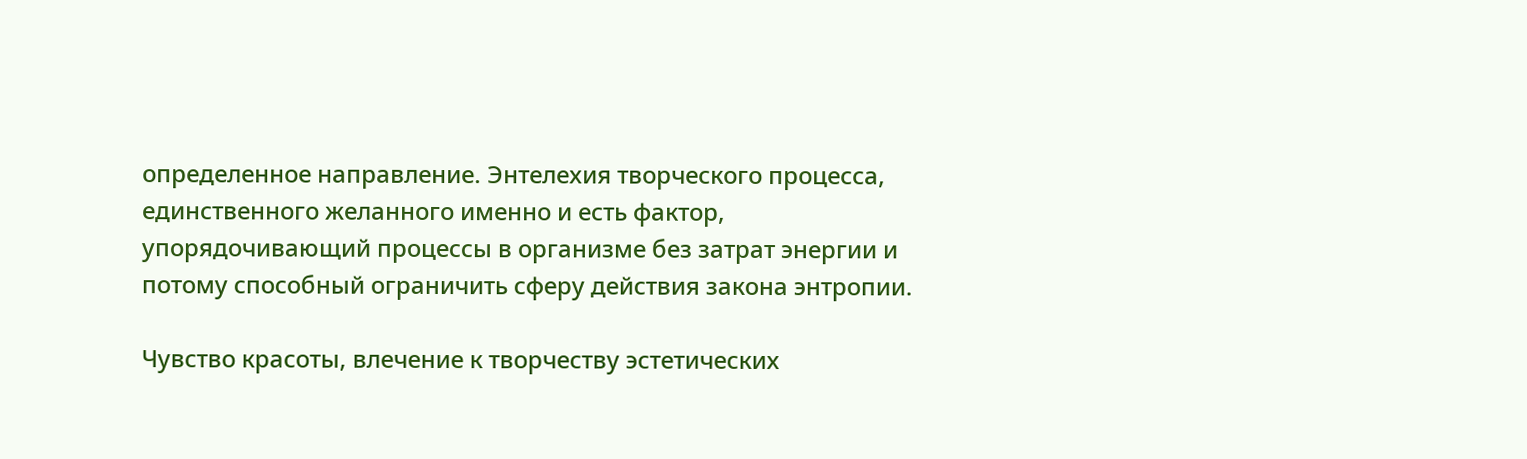определенное направление. Энтелехия творческого процесса, единственного желанного именно и есть фактор, упорядочивающий процессы в организме без затрат энергии и потому способный ограничить сферу действия закона энтропии.

Чувство красоты, влечение к творчеству эстетических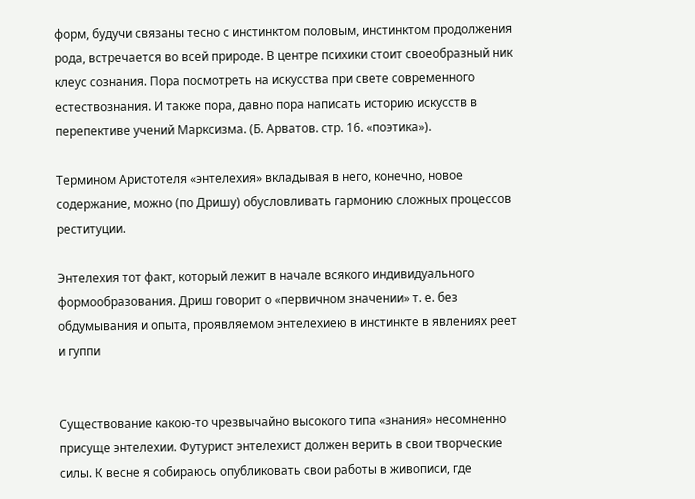форм, будучи связаны тесно с инстинктом половым, инстинктом продолжения рода, встречается во всей природе. В центре психики стоит своеобразный ник клеус сознания. Пора посмотреть на искусства при свете современного естествознания. И также пора, давно пора написать историю искусств в перепективе учений Марксизма. (Б. Арватов. стр. 16. «поэтика»).

Термином Аристотеля «энтелехия» вкладывая в него, конечно, новое содержание, можно (по Дришу) обусловливать гармонию сложных процессов реституции.

Энтелехия тот факт, который лежит в начале всякого индивидуального формообразования. Дриш говорит о «первичном значении» т. е. без обдумывания и опыта, проявляемом энтелехиею в инстинкте в явлениях реет и гуппи


Существование какою-то чрезвычайно высокого типа «знания» несомненно присуще энтелехии. Футурист энтелехист должен верить в свои творческие силы. К весне я собираюсь опубликовать свои работы в живописи, где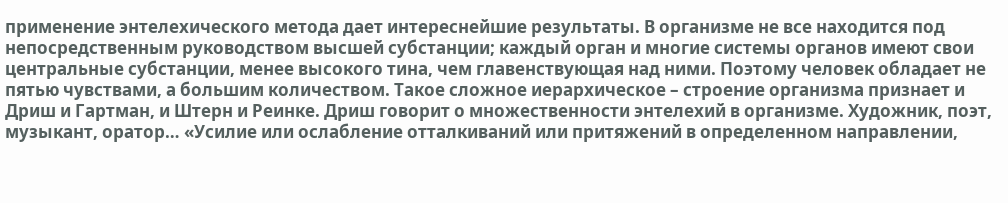применение энтелехического метода дает интереснейшие результаты. В организме не все находится под непосредственным руководством высшей субстанции; каждый орган и многие системы органов имеют свои центральные субстанции, менее высокого тина, чем главенствующая над ними. Поэтому человек обладает не пятью чувствами, а большим количеством. Такое сложное иерархическое – строение организма признает и Дриш и Гартман, и Штерн и Реинке. Дриш говорит о множественности энтелехий в организме. Художник, поэт, музыкант, оратор… «Усилие или ослабление отталкиваний или притяжений в определенном направлении,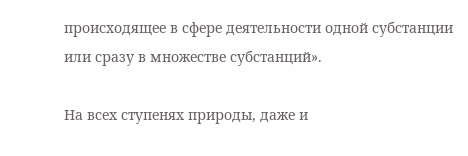происходящее в сфере деятельности одной субстанции или сразу в множестве субстанций».

На всех ступенях природы, даже и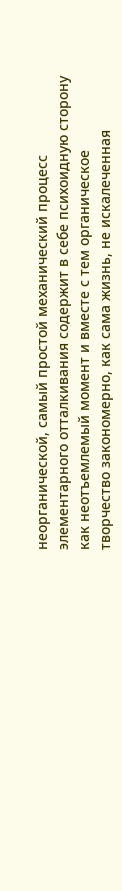неорганической, самый простой механический процесс элементарного отталкивания содержит в себе психоидную сторону как неотъемлемый момент и вместе с тем органическое творчество закономерно, как сама жизнь, не искалеченная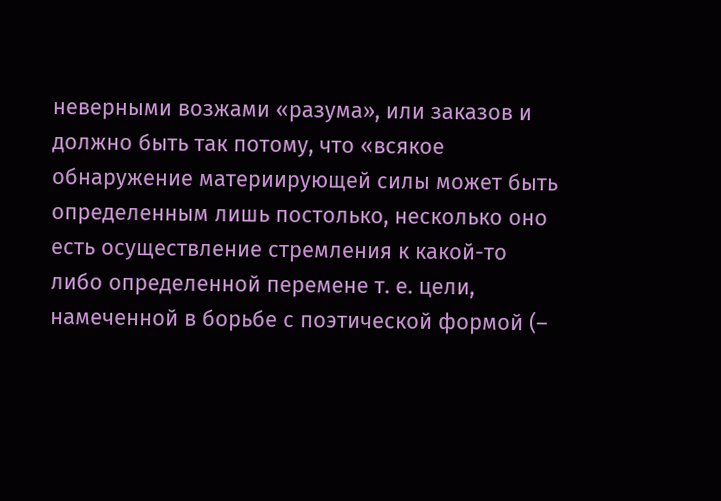неверными возжами «разума», или заказов и должно быть так потому, что «всякое обнаружение материирующей силы может быть определенным лишь постолько, несколько оно есть осуществление стремления к какой-то либо определенной перемене т. е. цели, намеченной в борьбе с поэтической формой (–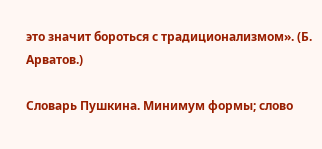это значит бороться с традиционализмом». (Б. Арватов.)

Словарь Пушкина. Минимум формы; слово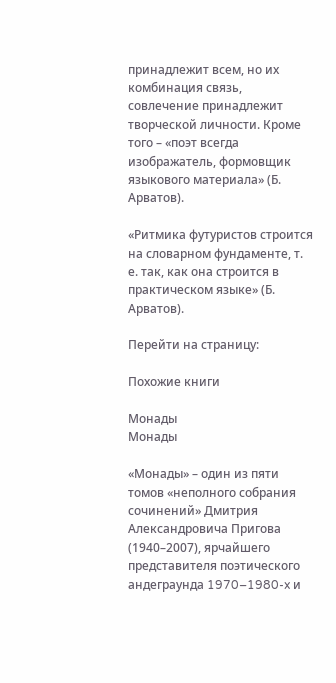принадлежит всем, но их комбинация связь, совлечение принадлежит творческой личности. Кроме того – «поэт всегда изображатель, формовщик языкового материала» (Б. Арватов).

«Ритмика футуристов строится на словарном фундаменте, т. е. так, как она строится в практическом языке» (Б. Арватов).

Перейти на страницу:

Похожие книги

Монады
Монады

«Монады» – один из пяти томов «неполного собрания сочинений» Дмитрия Александровича Пригова (1940–2007), ярчайшего представителя поэтического андеграунда 1970–1980-x и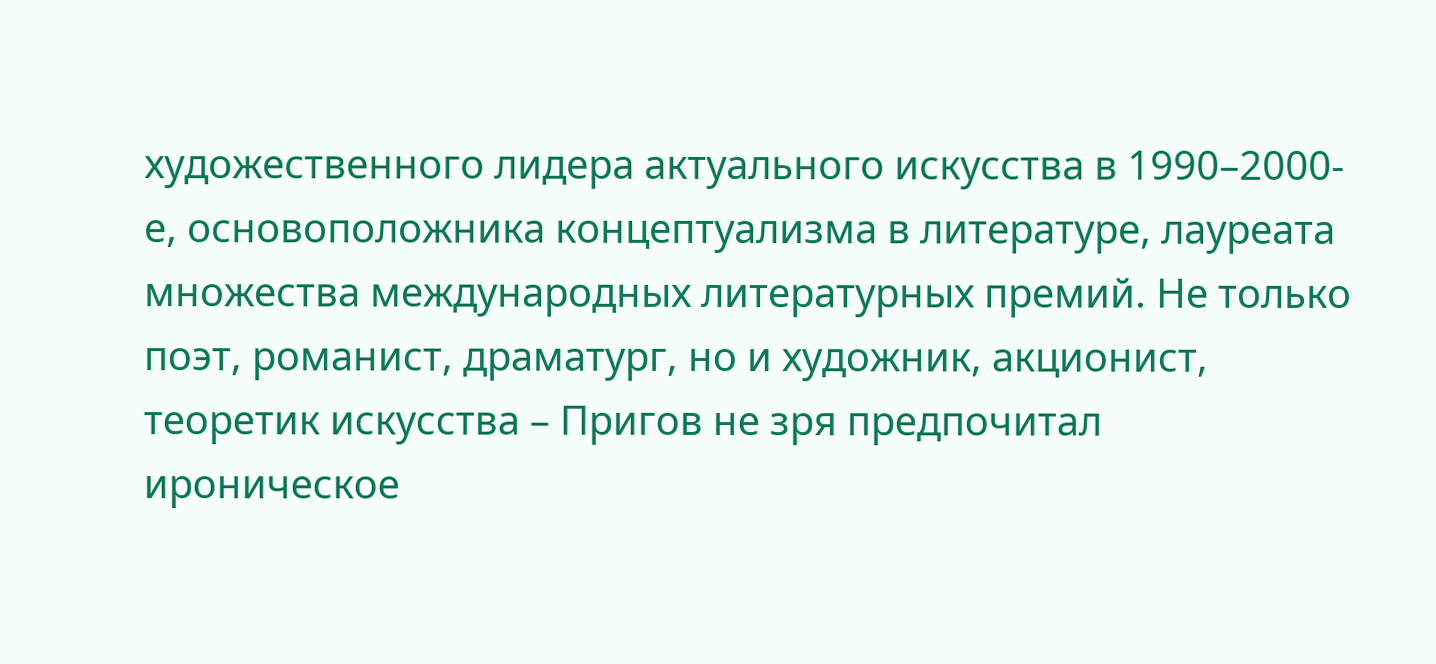художественного лидера актуального искусства в 1990–2000-е, основоположника концептуализма в литературе, лауреата множества международных литературных премий. Не только поэт, романист, драматург, но и художник, акционист, теоретик искусства – Пригов не зря предпочитал ироническое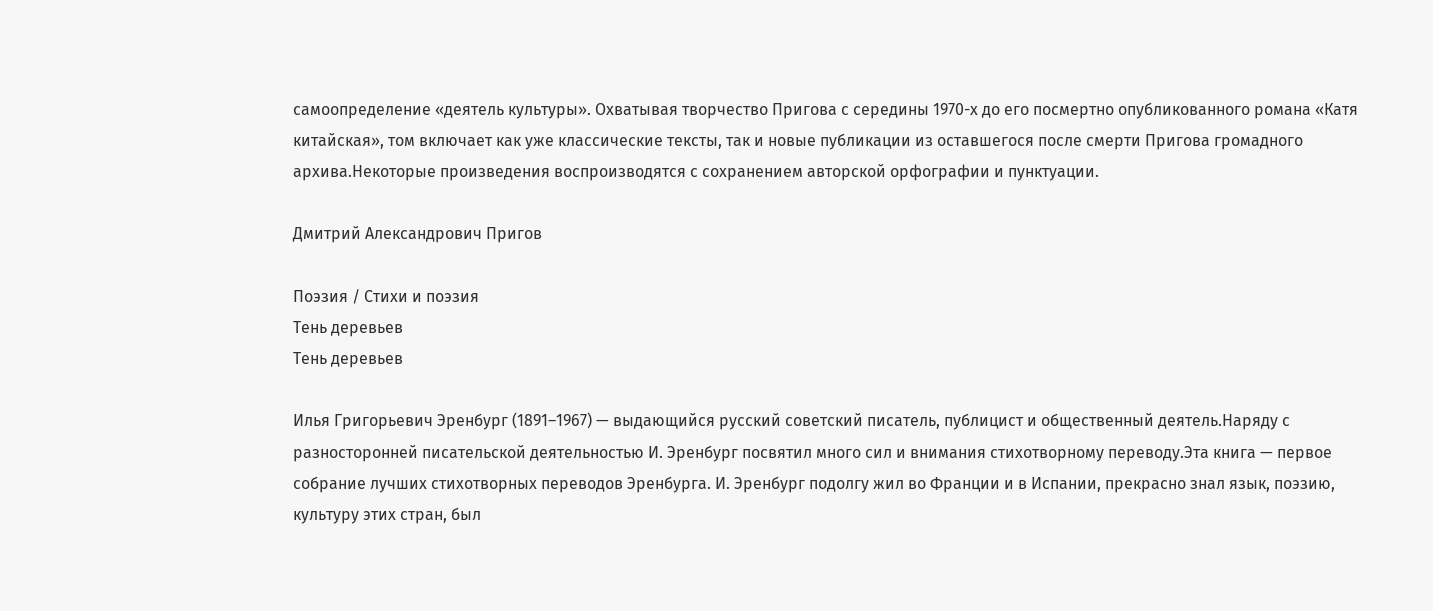самоопределение «деятель культуры». Охватывая творчество Пригова с середины 1970-х до его посмертно опубликованного романа «Катя китайская», том включает как уже классические тексты, так и новые публикации из оставшегося после смерти Пригова громадного архива.Некоторые произведения воспроизводятся с сохранением авторской орфографии и пунктуации.

Дмитрий Александрович Пригов

Поэзия / Стихи и поэзия
Тень деревьев
Тень деревьев

Илья Григорьевич Эренбург (1891–1967) — выдающийся русский советский писатель, публицист и общественный деятель.Наряду с разносторонней писательской деятельностью И. Эренбург посвятил много сил и внимания стихотворному переводу.Эта книга — первое собрание лучших стихотворных переводов Эренбурга. И. Эренбург подолгу жил во Франции и в Испании, прекрасно знал язык, поэзию, культуру этих стран, был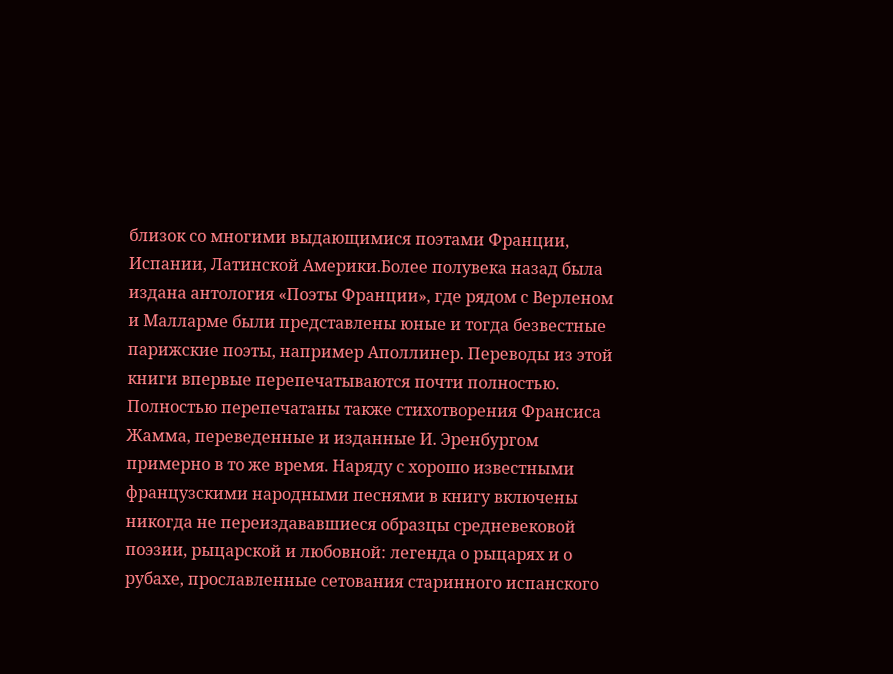близок со многими выдающимися поэтами Франции, Испании, Латинской Америки.Более полувека назад была издана антология «Поэты Франции», где рядом с Верленом и Малларме были представлены юные и тогда безвестные парижские поэты, например Аполлинер. Переводы из этой книги впервые перепечатываются почти полностью. Полностью перепечатаны также стихотворения Франсиса Жамма, переведенные и изданные И. Эренбургом примерно в то же время. Наряду с хорошо известными французскими народными песнями в книгу включены никогда не переиздававшиеся образцы средневековой поэзии, рыцарской и любовной: легенда о рыцарях и о рубахе, прославленные сетования старинного испанского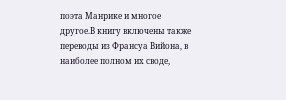поэта Манрике и многое другое.В книгу включены также переводы из Франсуа Вийона, в наиболее полном их своде,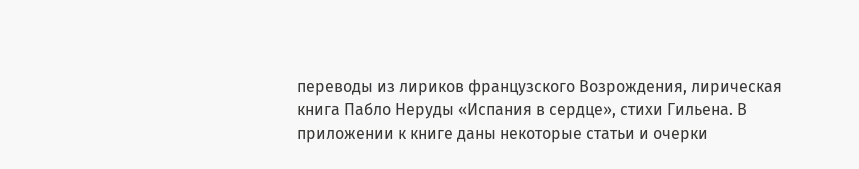переводы из лириков французского Возрождения, лирическая книга Пабло Неруды «Испания в сердце», стихи Гильена. В приложении к книге даны некоторые статьи и очерки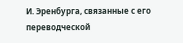И. Эренбурга, связанные с его переводческой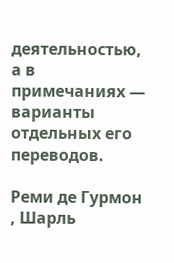деятельностью, а в примечаниях — варианты отдельных его переводов.

Реми де Гурмон , Шарль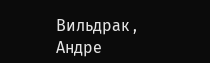Вильдрак , Андре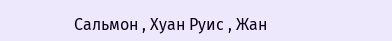Сальмон , Хуан Руис , Жан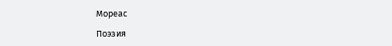Мореас

Поэзия